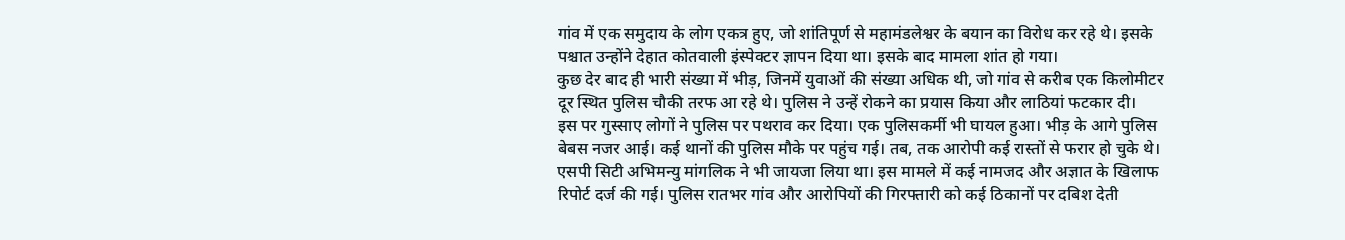गांव में एक समुदाय के लोग एकत्र हुए, जो शांतिपूर्ण से महामंडलेश्वर के बयान का विरोध कर रहे थे। इसके पश्चात उन्होंने देहात कोतवाली इंस्पेक्टर ज्ञापन दिया था। इसके बाद मामला शांत हो गया।
कुछ देर बाद ही भारी संख्या में भीड़, जिनमें युवाओं की संख्या अधिक थी, जो गांव से करीब एक किलोमीटर दूर स्थित पुलिस चौकी तरफ आ रहे थे। पुलिस ने उन्हें रोकने का प्रयास किया और लाठियां फटकार दी।
इस पर गुस्साए लोगों ने पुलिस पर पथराव कर दिया। एक पुलिसकर्मी भी घायल हुआ। भीड़ के आगे पुलिस बेबस नजर आई। कई थानों की पुलिस मौके पर पहुंच गई। तब, तक आरोपी कई रास्तों से फरार हो चुके थे।
एसपी सिटी अभिमन्यु मांगलिक ने भी जायजा लिया था। इस मामले में कई नामजद और अज्ञात के खिलाफ रिपोर्ट दर्ज की गई। पुलिस रातभर गांव और आरोपियों की गिरफ्तारी को कई ठिकानों पर दबिश देती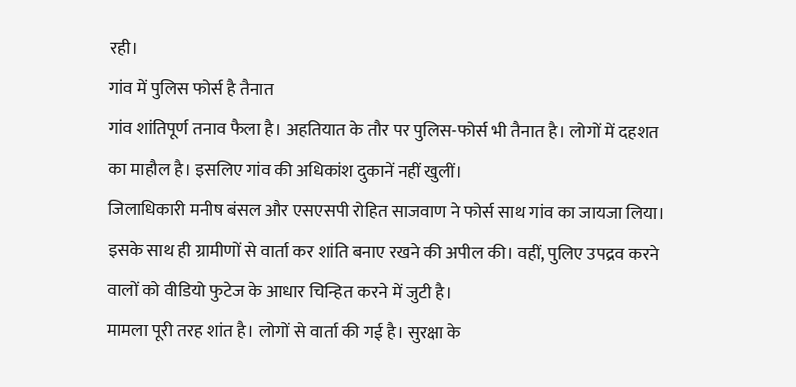रही।
गांव में पुलिस फोर्स है तैनात
गांव शांतिपूर्ण तनाव फैला है। अहतियात के तौर पर पुलिस-फोर्स भी तैनात है। लोगों में दहशत का माहौल है। इसलिए गांव की अधिकांश दुकानें नहीं खुलीं।
जिलाधिकारी मनीष बंसल और एसएसपी रोहित साजवाण ने फोर्स साथ गांव का जायजा लिया। इसके साथ ही ग्रामीणों से वार्ता कर शांति बनाए रखने की अपील की। वहीं, पुलिए उपद्रव करने वालों को वीडियो फुटेज के आधार चिन्हित करने में जुटी है।
मामला पूरी तरह शांत है। लोगों से वार्ता की गई है। सुरक्षा के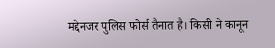मद्देनजर पुलिस फोर्स तैनात है। किसी ने कानून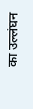का उल्लंघन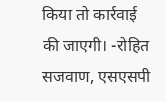किया तो कार्रवाई की जाएगी। -रोहित सजवाण, एसएसपी